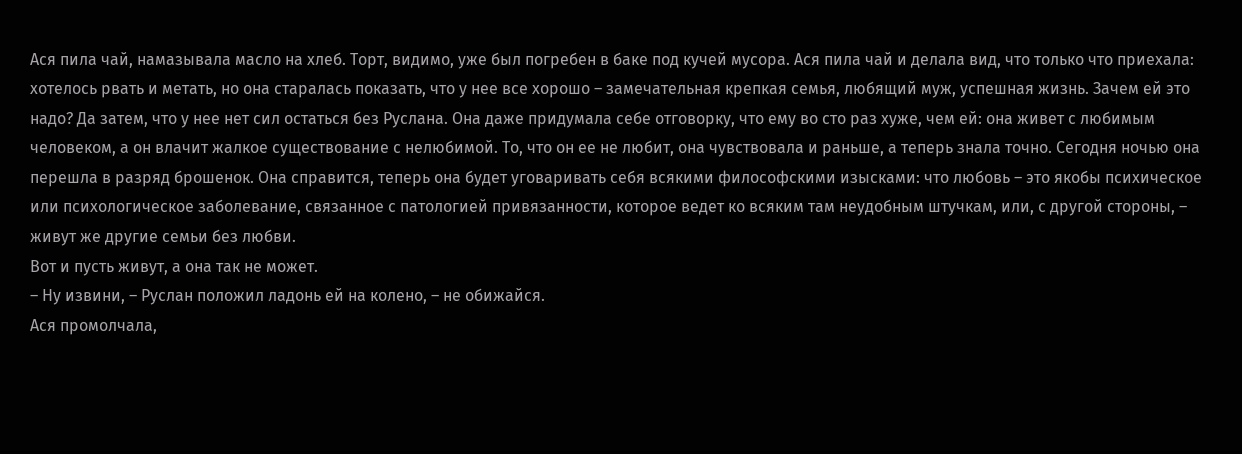Ася пила чай, намазывала масло на хлеб. Торт, видимо, уже был погребен в баке под кучей мусора. Ася пила чай и делала вид, что только что приехала: хотелось рвать и метать, но она старалась показать, что у нее все хорошо – замечательная крепкая семья, любящий муж, успешная жизнь. Зачем ей это надо? Да затем, что у нее нет сил остаться без Руслана. Она даже придумала себе отговорку, что ему во сто раз хуже, чем ей: она живет с любимым человеком, а он влачит жалкое существование с нелюбимой. То, что он ее не любит, она чувствовала и раньше, а теперь знала точно. Сегодня ночью она перешла в разряд брошенок. Она справится, теперь она будет уговаривать себя всякими философскими изысками: что любовь – это якобы психическое или психологическое заболевание, связанное с патологией привязанности, которое ведет ко всяким там неудобным штучкам, или, с другой стороны, – живут же другие семьи без любви.
Вот и пусть живут, а она так не может.
– Ну извини, – Руслан положил ладонь ей на колено, – не обижайся.
Ася промолчала,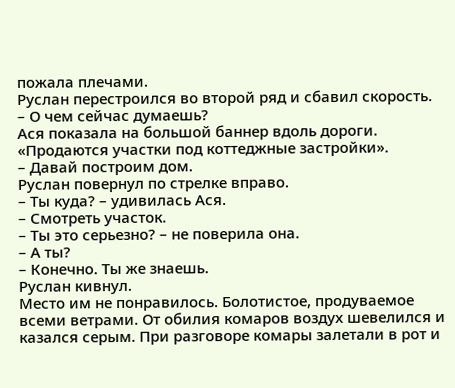пожала плечами.
Руслан перестроился во второй ряд и сбавил скорость.
– О чем сейчас думаешь?
Ася показала на большой баннер вдоль дороги.
«Продаются участки под коттеджные застройки».
– Давай построим дом.
Руслан повернул по стрелке вправо.
– Ты куда? – удивилась Ася.
– Смотреть участок.
– Ты это серьезно? – не поверила она.
– А ты?
– Конечно. Ты же знаешь.
Руслан кивнул.
Место им не понравилось. Болотистое, продуваемое всеми ветрами. От обилия комаров воздух шевелился и казался серым. При разговоре комары залетали в рот и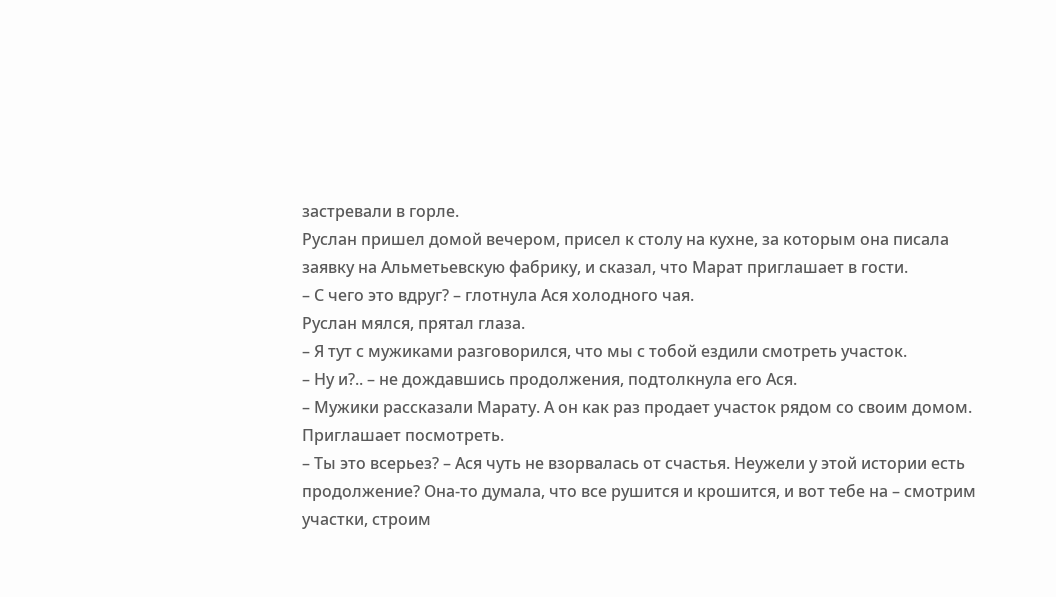застревали в горле.
Руслан пришел домой вечером, присел к столу на кухне, за которым она писала заявку на Альметьевскую фабрику, и сказал, что Марат приглашает в гости.
– С чего это вдруг? – глотнула Ася холодного чая.
Руслан мялся, прятал глаза.
– Я тут с мужиками разговорился, что мы с тобой ездили смотреть участок.
– Ну и?.. – не дождавшись продолжения, подтолкнула его Ася.
– Мужики рассказали Марату. А он как раз продает участок рядом со своим домом. Приглашает посмотреть.
– Ты это всерьез? – Ася чуть не взорвалась от счастья. Неужели у этой истории есть продолжение? Она-то думала, что все рушится и крошится, и вот тебе на – смотрим участки, строим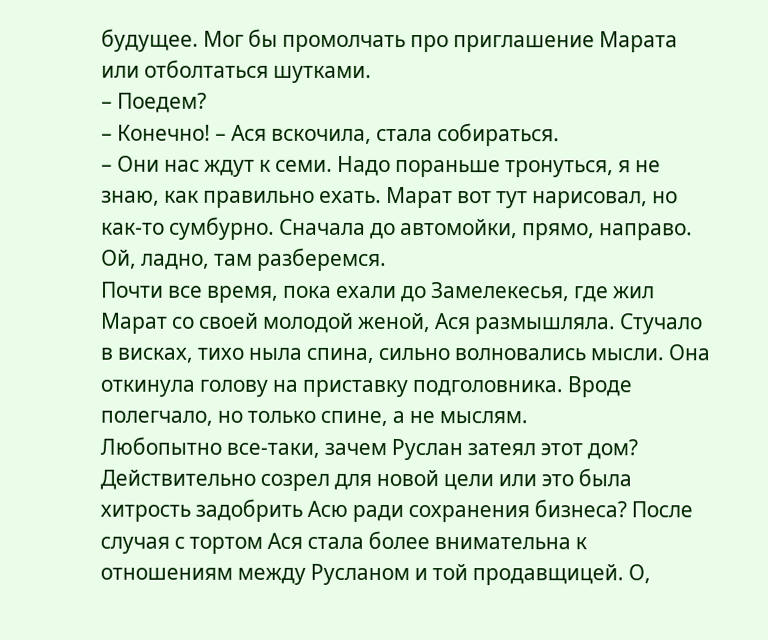будущее. Мог бы промолчать про приглашение Марата или отболтаться шутками.
– Поедем?
– Конечно! – Ася вскочила, стала собираться.
– Они нас ждут к семи. Надо пораньше тронуться, я не знаю, как правильно ехать. Марат вот тут нарисовал, но как-то сумбурно. Сначала до автомойки, прямо, направо. Ой, ладно, там разберемся.
Почти все время, пока ехали до Замелекесья, где жил Марат со своей молодой женой, Ася размышляла. Стучало в висках, тихо ныла спина, сильно волновались мысли. Она откинула голову на приставку подголовника. Вроде полегчало, но только спине, а не мыслям.
Любопытно все-таки, зачем Руслан затеял этот дом? Действительно созрел для новой цели или это была хитрость задобрить Асю ради сохранения бизнеса? После случая с тортом Ася стала более внимательна к отношениям между Русланом и той продавщицей. О,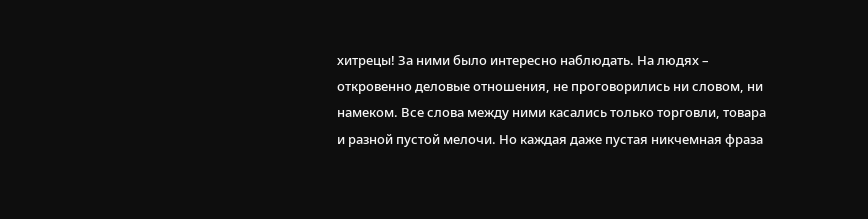хитрецы! За ними было интересно наблюдать. На людях – откровенно деловые отношения, не проговорились ни словом, ни намеком. Все слова между ними касались только торговли, товара и разной пустой мелочи. Но каждая даже пустая никчемная фраза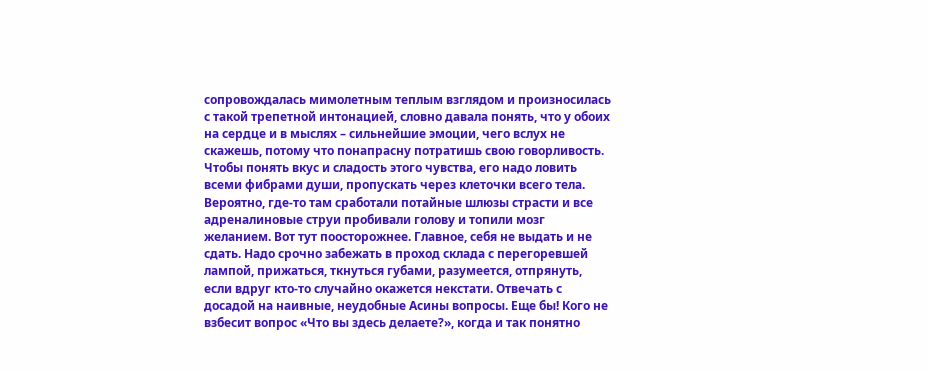сопровождалась мимолетным теплым взглядом и произносилась с такой трепетной интонацией, словно давала понять, что у обоих на сердце и в мыслях – сильнейшие эмоции, чего вслух не скажешь, потому что понапрасну потратишь свою говорливость.
Чтобы понять вкус и сладость этого чувства, его надо ловить всеми фибрами души, пропускать через клеточки всего тела. Вероятно, где-то там сработали потайные шлюзы страсти и все адреналиновые струи пробивали голову и топили мозг желанием. Вот тут поосторожнее. Главное, себя не выдать и не сдать. Надо срочно забежать в проход склада с перегоревшей лампой, прижаться, ткнуться губами, разумеется, отпрянуть, если вдруг кто-то случайно окажется некстати. Отвечать с досадой на наивные, неудобные Асины вопросы. Еще бы! Кого не взбесит вопрос «Что вы здесь делаете?», когда и так понятно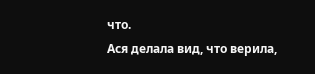что.
Ася делала вид, что верила,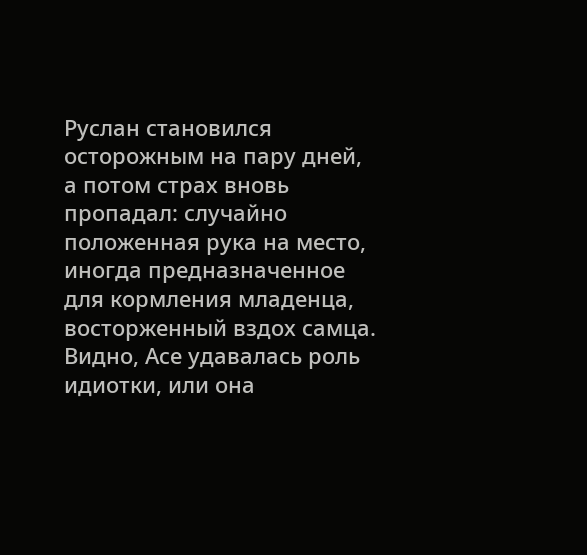Руслан становился осторожным на пару дней, а потом страх вновь пропадал: случайно положенная рука на место, иногда предназначенное для кормления младенца, восторженный вздох самца. Видно, Асе удавалась роль идиотки, или она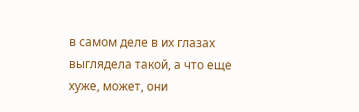в самом деле в их глазах выглядела такой, а что еще хуже, может, они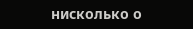нисколько о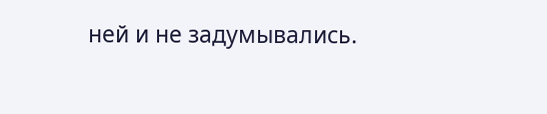ней и не задумывались.